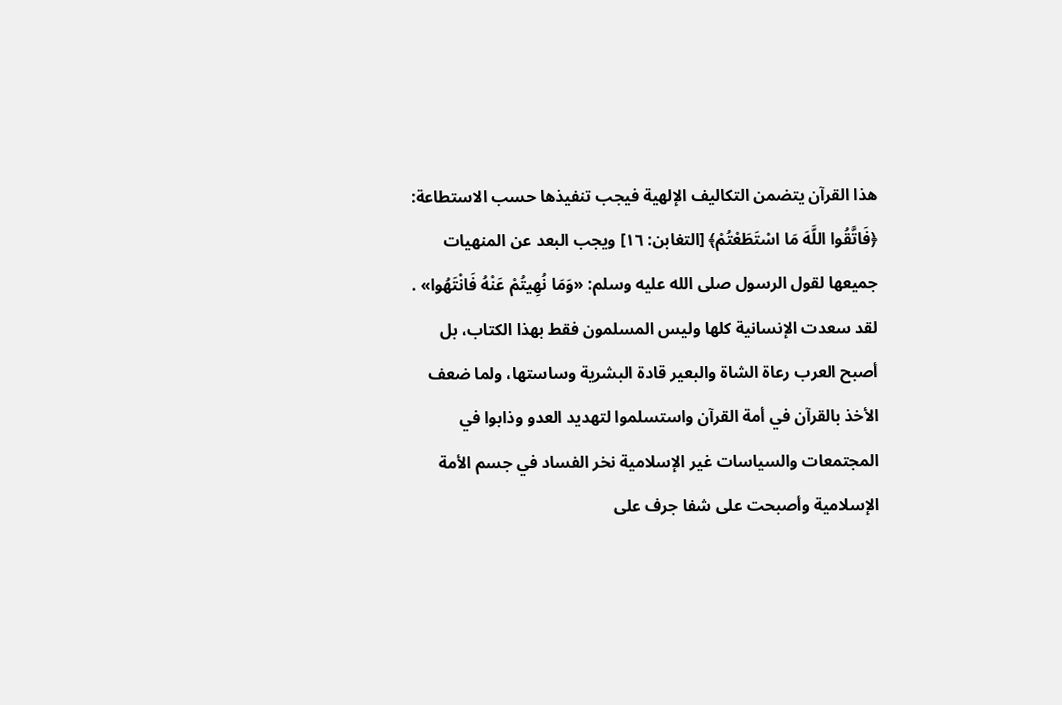هذا القرآن يتضمن التكاليف الإلهية فيجب تنفيذها حسب الاستطاعة: ﴿فَاتَّقُوا اللَّهَ مَا اسْتَطَعْتُمْ﴾ [التغابن: ١٦] ويجب البعد عن المنهيات جميعها لقول الرسول صلى الله عليه وسلم: «وَمَا نُهِيتُمْ عَنْهُ فَانْتَهُوا» .
لقد سعدت الإنسانية كلها وليس المسلمون فقط بهذا الكتاب، بل أصبح العرب رعاة الشاة والبعير قادة البشرية وساستها، ولما ضعف الأخذ بالقرآن في أمة القرآن واستسلموا لتهديد العدو وذابوا في المجتمعات والسياسات غير الإسلامية نخر الفساد في جسم الأمة الإسلامية وأصبحت على شفا جرف على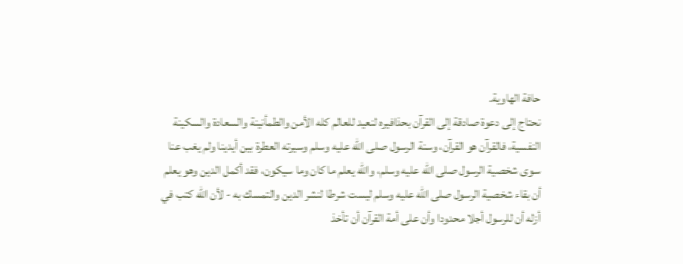حافة الهاوية.
نحتاج إلى دعوة صادقة إلى القرآن بحذافيره لنعيد للعالم كله الأمن والطمأنينة والسعادة والسكينة النفسية، فالقرآن هو القرآن، وسنة الرسول صلى الله عليه وسلم وسيرته العطرة بين أيدينا ولم يغب عنا سوى شخصية الرسول صلى الله عليه وسلم، والله يعلم ما كان وما سيكون، فقد أكمل الدين وهو يعلم أن بقاء شخصية الرسول صلى الله عليه وسلم ليست شرطا لنشر الدين والتمسك به - لأن الله كتب في أزله أن للرسول أجلا محدودا وأن على أمة القرآن أن تأخذ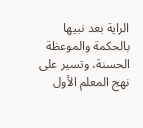الراية بعد نبيها بالحكمة والموعظة الحسنة، وتسير على نهج المعلم الأول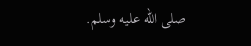صلى الله عليه وسلم.